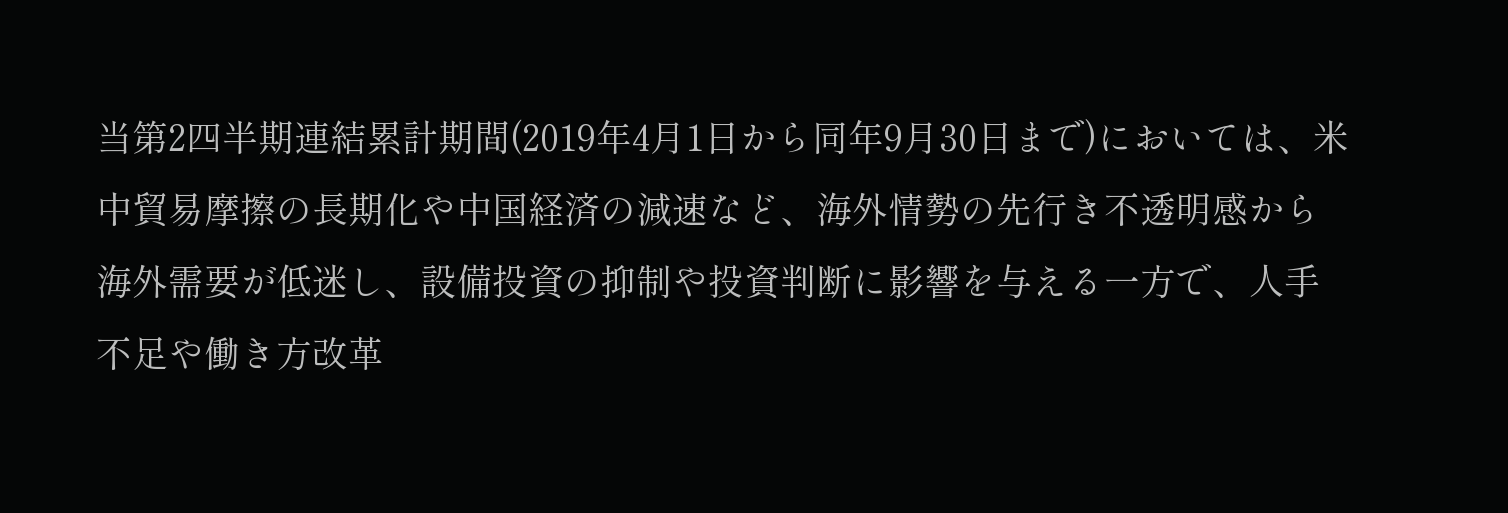当第2四半期連結累計期間(2019年4月1日から同年9月30日まで)においては、米中貿易摩擦の長期化や中国経済の減速など、海外情勢の先行き不透明感から海外需要が低迷し、設備投資の抑制や投資判断に影響を与える一方で、人手不足や働き方改革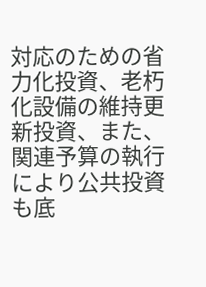対応のための省力化投資、老朽化設備の維持更新投資、また、関連予算の執行により公共投資も底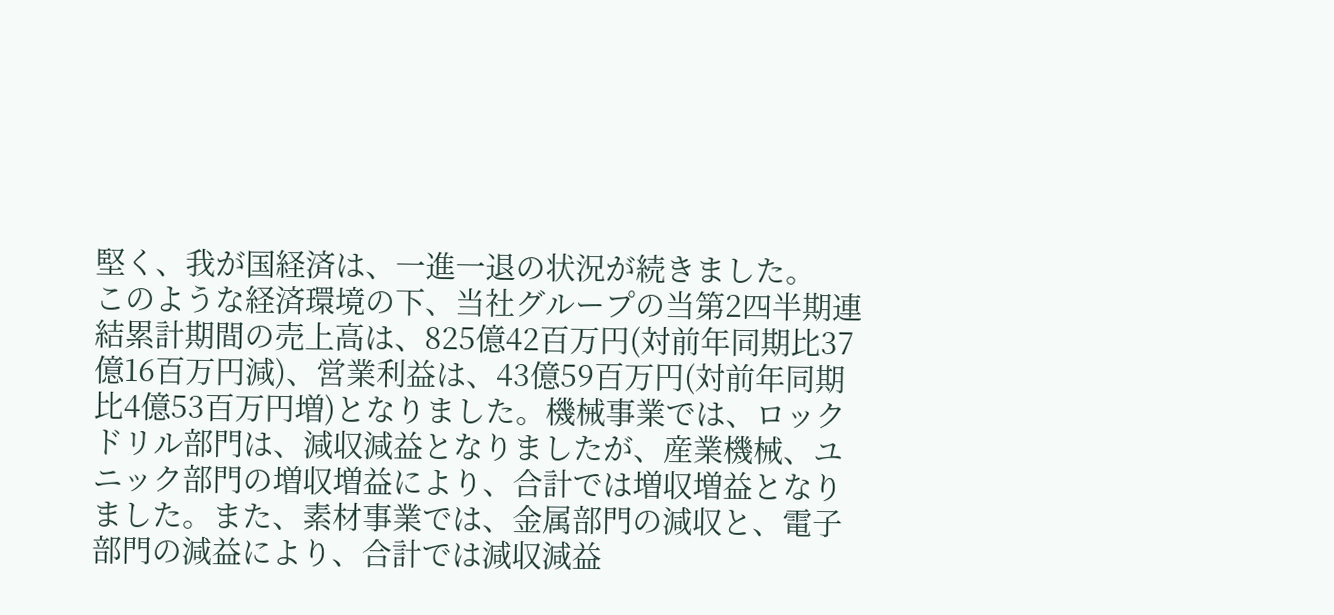堅く、我が国経済は、一進一退の状況が続きました。
このような経済環境の下、当社グループの当第2四半期連結累計期間の売上高は、825億42百万円(対前年同期比37億16百万円減)、営業利益は、43億59百万円(対前年同期比4億53百万円増)となりました。機械事業では、ロックドリル部門は、減収減益となりましたが、産業機械、ユニック部門の増収増益により、合計では増収増益となりました。また、素材事業では、金属部門の減収と、電子部門の減益により、合計では減収減益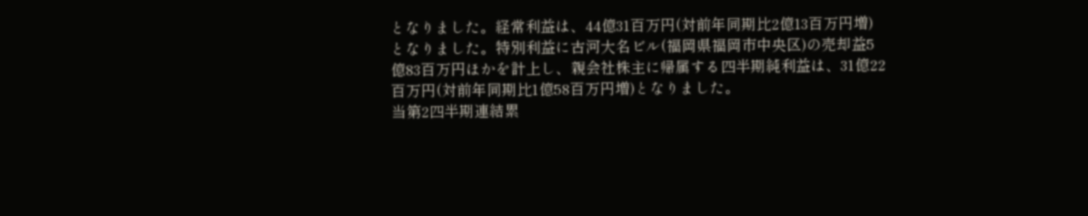となりました。経常利益は、44億31百万円(対前年同期比2億13百万円増)となりました。特別利益に古河大名ビル(福岡県福岡市中央区)の売却益5億83百万円ほかを計上し、親会社株主に帰属する四半期純利益は、31億22百万円(対前年同期比1億58百万円増)となりました。
当第2四半期連結累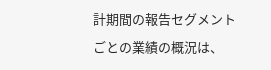計期間の報告セグメントごとの業績の概況は、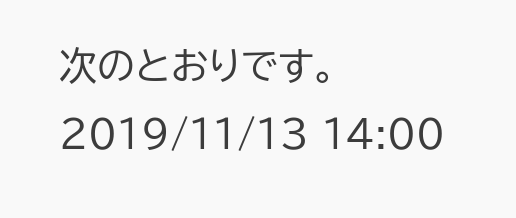次のとおりです。
2019/11/13 14:00